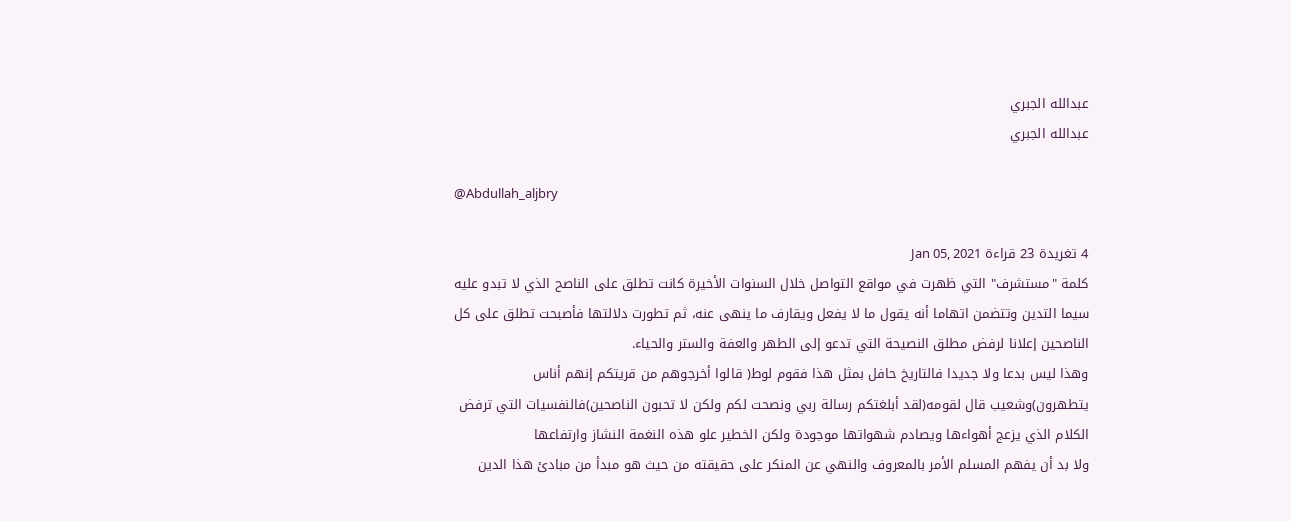عبدالله الجبري
عبدالله الجبري

@Abdullah_aljbry

4 تغريدة 23 قراءة Jan 05, 2021
كلمة "مستشرف" التي ظهرت في مواقع التواصل خلال السنوات الأخيرة كانت تطلق على الناصح الذي لا تبدو عليه سيما التدين وتتضمن اتهاما أنه يقول ما لا يفعل ويقارف ما ينهى عنه، ثم تطورت دلالتها فأصبحت تطلق على كل الناصحين إعلانا لرفض مطلق النصيحة التي تدعو إلى الطهر والعفة والستر والحياء.
وهذا ليس بدعا ولا جديدا فالتاريخ حافل بمثل هذا فقوم لوط( قالوا أخرجوهم من قريتكم إنهم أناس يتطهرون)وشعيب قال لقومه(لقد أبلغتكم رسالة ربي ونصحت لكم ولكن لا تحبون الناصحين)فالنفسيات التي ترفض الكلام الذي يزعج أهواءها ويصادم شهواتها موجودة ولكن الخطير علو هذه النغمة النشاز وارتفاعها
ولا بد أن يفهم المسلم الأمر بالمعروف والنهي عن المنكر على حقيقته من حيث هو مبدأ من مبادئ هذا الدين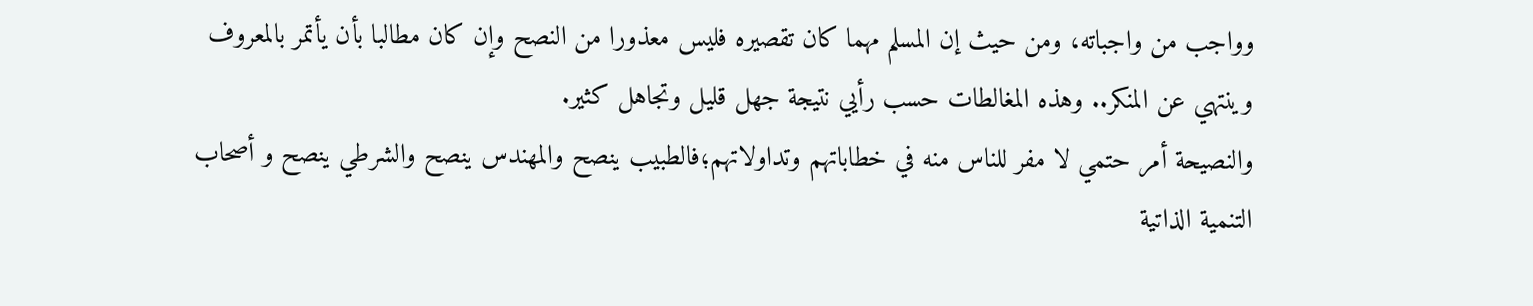وواجب من واجباته، ومن حيث إن المسلم مهما كان تقصيره فليس معذورا من النصح وإن كان مطالبا بأن يأتمر بالمعروف وينتهي عن المنكر.. وهذه المغالطات حسب رأيي نتيجة جهل قليل وتجاهل كثير.
والنصيحة أمر حتمي لا مفر للناس منه في خطاباتهم وتداولاتهم؛فالطبيب ينصح والمهندس ينصح والشرطي ينصح و أصحاب التنمية الذاتية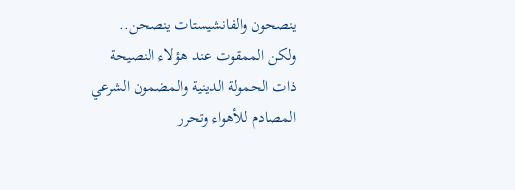ينصحون والفانشيستات ينصحن.. ولكن الممقوت عند هؤلاء النصيحة ذات الحمولة الدينية والمضمون الشرعي المصادم للأهواء وتحرر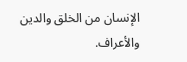الإنسان من الخلق والدين والأعراف.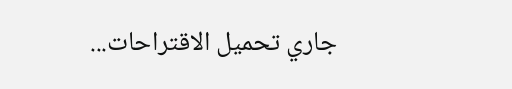جاري تحميل الاقتراحات...